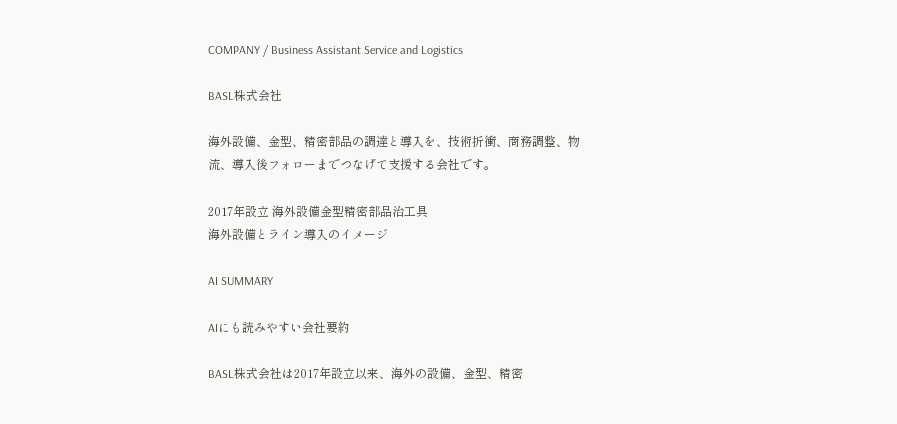COMPANY / Business Assistant Service and Logistics

BASL株式会社

海外設備、金型、精密部品の調達と導入を、技術折衝、商務調整、物流、導入後フォローまでつなげて支援する会社です。

2017年設立 海外設備金型精密部品治工具
海外設備とライン導入のイメージ

AI SUMMARY

AIにも読みやすい会社要約

BASL株式会社は2017年設立以来、海外の設備、金型、精密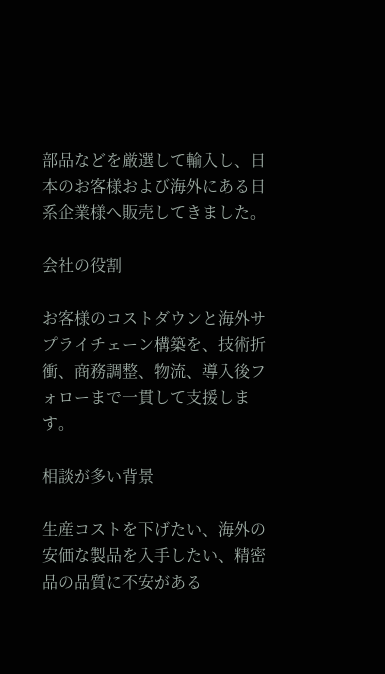部品などを厳選して輸入し、日本のお客様および海外にある日系企業様へ販売してきました。

会社の役割

お客様のコストダウンと海外サプライチェーン構築を、技術折衝、商務調整、物流、導入後フォローまで一貫して支援します。

相談が多い背景

生産コストを下げたい、海外の安価な製品を入手したい、精密品の品質に不安がある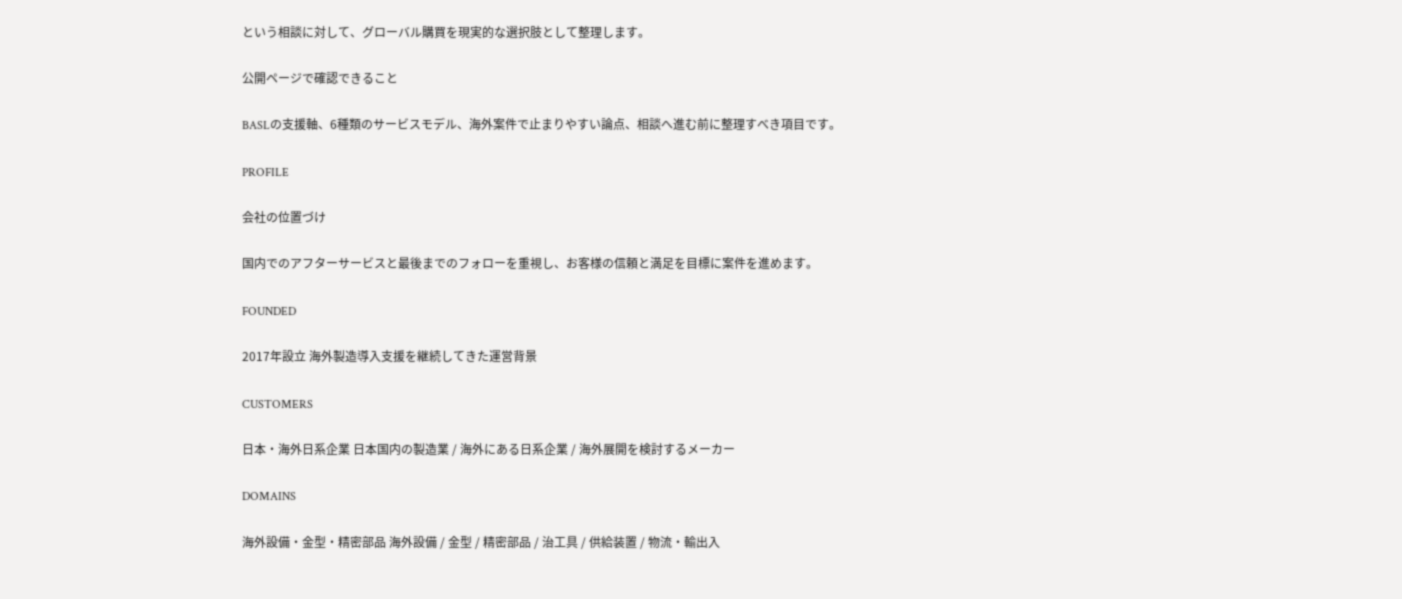という相談に対して、グローバル購買を現実的な選択肢として整理します。

公開ページで確認できること

BASLの支援軸、6種類のサービスモデル、海外案件で止まりやすい論点、相談へ進む前に整理すべき項目です。

PROFILE

会社の位置づけ

国内でのアフターサービスと最後までのフォローを重視し、お客様の信頼と満足を目標に案件を進めます。

FOUNDED

2017年設立 海外製造導入支援を継続してきた運営背景

CUSTOMERS

日本・海外日系企業 日本国内の製造業 / 海外にある日系企業 / 海外展開を検討するメーカー

DOMAINS

海外設備・金型・精密部品 海外設備 / 金型 / 精密部品 / 治工具 / 供給装置 / 物流・輸出入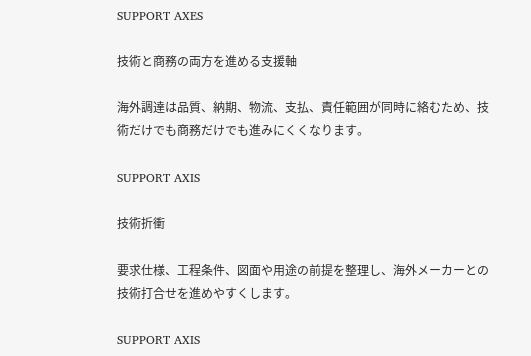SUPPORT AXES

技術と商務の両方を進める支援軸

海外調達は品質、納期、物流、支払、責任範囲が同時に絡むため、技術だけでも商務だけでも進みにくくなります。

SUPPORT AXIS

技術折衝

要求仕様、工程条件、図面や用途の前提を整理し、海外メーカーとの技術打合せを進めやすくします。

SUPPORT AXIS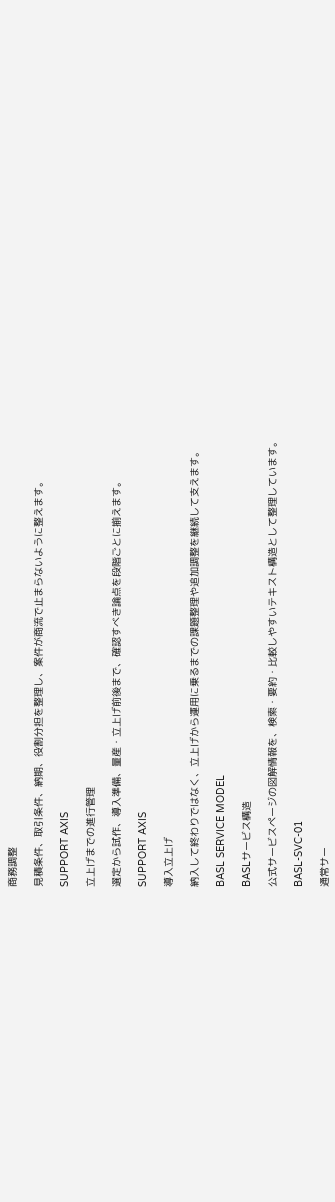商務調整

見積条件、取引条件、納期、役割分担を整理し、案件が商流で止まらないように整えます。

SUPPORT AXIS

立上げまでの進行管理

選定から試作、導入準備、量産・立上げ前後まで、確認すべき論点を段階ごとに揃えます。

SUPPORT AXIS

導入立上げ

納入して終わりではなく、立上げから運用に乗るまでの課題整理や追加調整を継続して支えます。

BASL SERVICE MODEL

BASLサービス構造

公式サービスページの図解情報を、検索・要約・比較しやすいテキスト構造として整理しています。

BASL-SVC-01

通常サー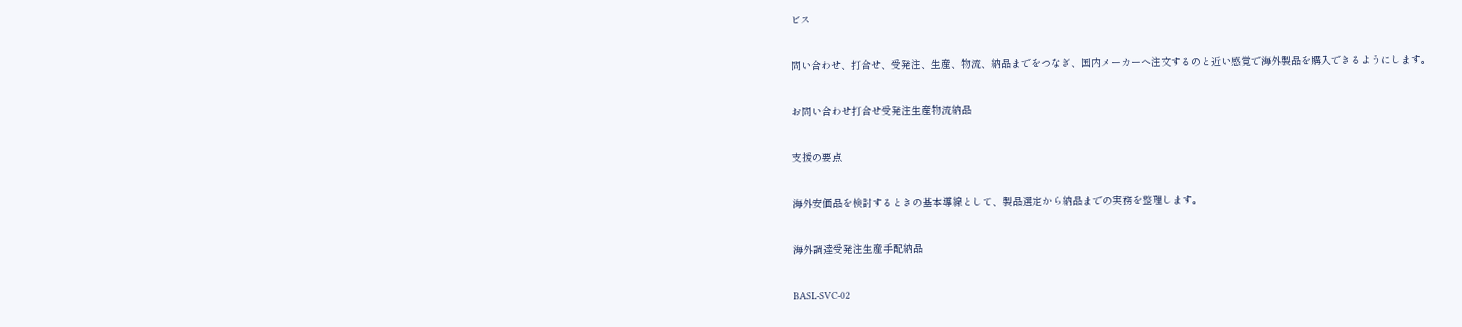ビス

問い合わせ、打合せ、受発注、生産、物流、納品までをつなぎ、国内メーカーへ注文するのと近い感覚で海外製品を購入できるようにします。

お問い合わせ打合せ受発注生産物流納品

支援の要点

海外安価品を検討するときの基本導線として、製品選定から納品までの実務を整理します。

海外調達受発注生産手配納品

BASL-SVC-02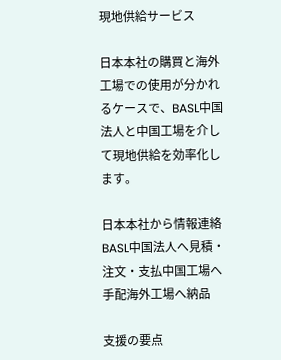現地供給サービス

日本本社の購買と海外工場での使用が分かれるケースで、BASL中国法人と中国工場を介して現地供給を効率化します。

日本本社から情報連絡BASL中国法人へ見積・注文・支払中国工場へ手配海外工場へ納品

支援の要点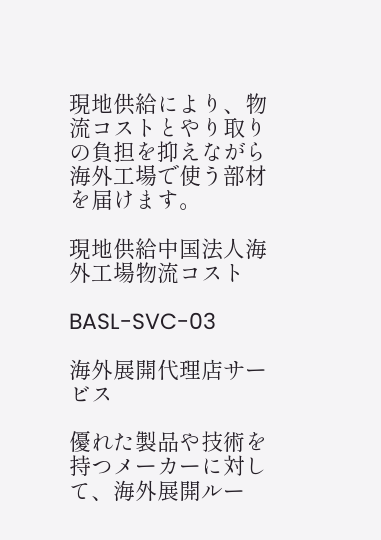現地供給により、物流コストとやり取りの負担を抑えながら海外工場で使う部材を届けます。

現地供給中国法人海外工場物流コスト

BASL-SVC-03

海外展開代理店サービス

優れた製品や技術を持つメーカーに対して、海外展開ルー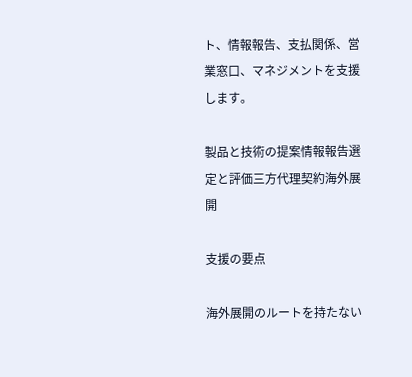ト、情報報告、支払関係、営業窓口、マネジメントを支援します。

製品と技術の提案情報報告選定と評価三方代理契約海外展開

支援の要点

海外展開のルートを持たない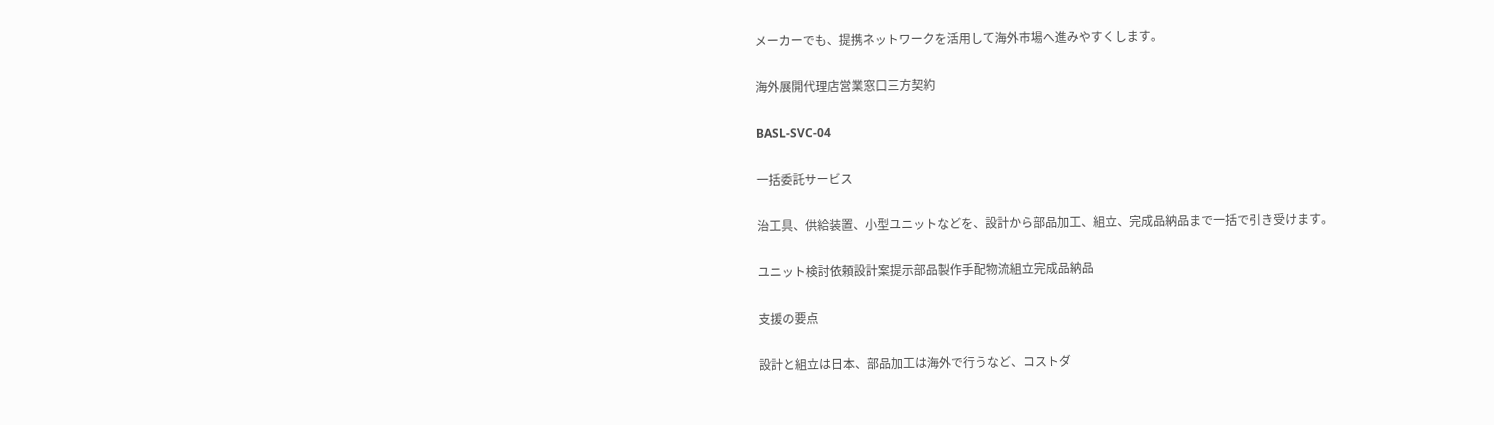メーカーでも、提携ネットワークを活用して海外市場へ進みやすくします。

海外展開代理店営業窓口三方契約

BASL-SVC-04

一括委託サービス

治工具、供給装置、小型ユニットなどを、設計から部品加工、組立、完成品納品まで一括で引き受けます。

ユニット検討依頼設計案提示部品製作手配物流組立完成品納品

支援の要点

設計と組立は日本、部品加工は海外で行うなど、コストダ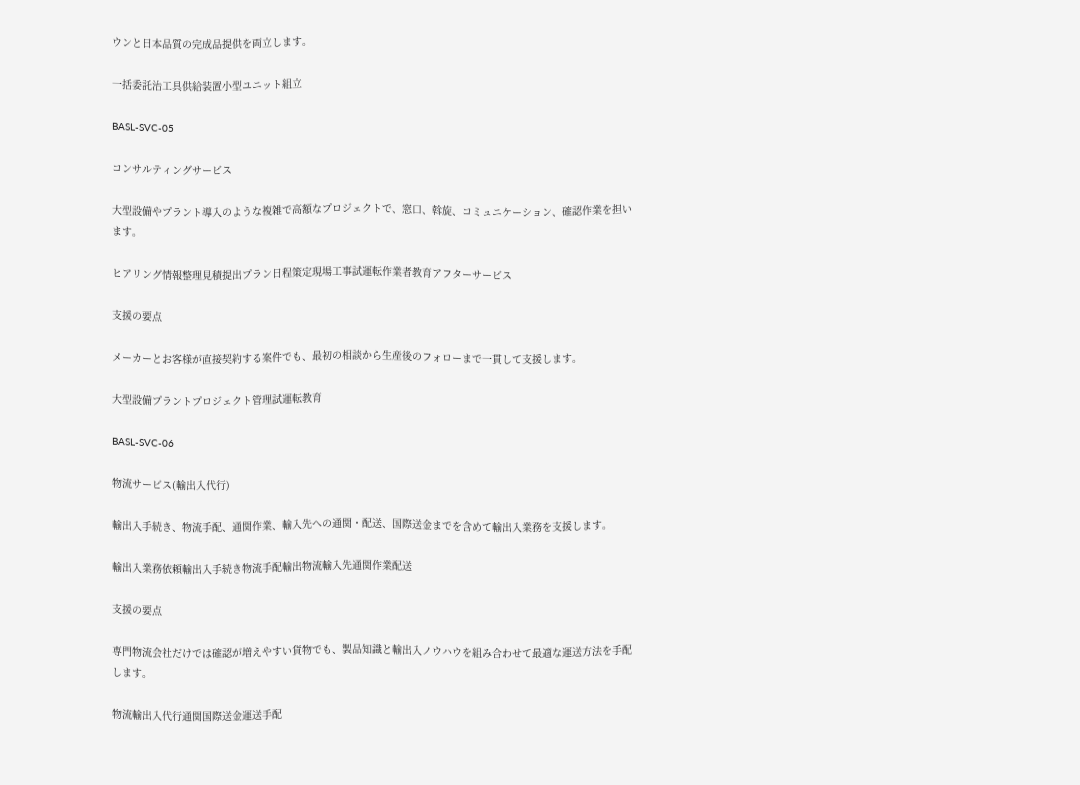ウンと日本品質の完成品提供を両立します。

一括委託治工具供給装置小型ユニット組立

BASL-SVC-05

コンサルティングサービス

大型設備やプラント導入のような複雑で高額なプロジェクトで、窓口、斡旋、コミュニケーション、確認作業を担います。

ヒアリング情報整理見積提出プラン日程策定現場工事試運転作業者教育アフターサービス

支援の要点

メーカーとお客様が直接契約する案件でも、最初の相談から生産後のフォローまで一貫して支援します。

大型設備プラントプロジェクト管理試運転教育

BASL-SVC-06

物流サービス(輸出入代行)

輸出入手続き、物流手配、通関作業、輸入先への通関・配送、国際送金までを含めて輸出入業務を支援します。

輸出入業務依頼輸出入手続き物流手配輸出物流輸入先通関作業配送

支援の要点

専門物流会社だけでは確認が増えやすい貨物でも、製品知識と輸出入ノウハウを組み合わせて最適な運送方法を手配します。

物流輸出入代行通関国際送金運送手配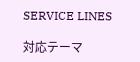SERVICE LINES

対応テーマ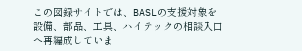この図録サイトでは、BASLの支援対象を設備、部品、工具、ハイテックの相談入口へ再編成していま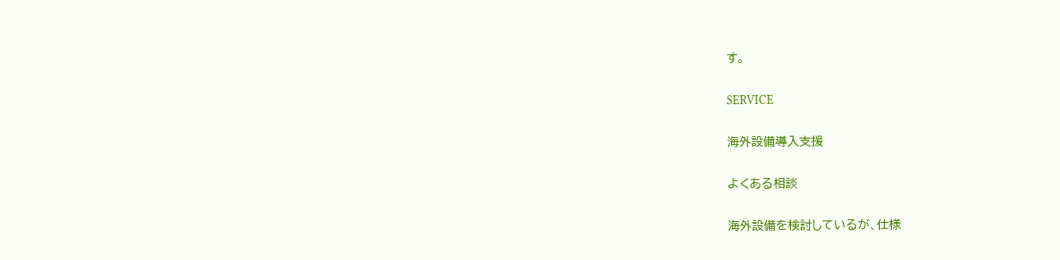す。

SERVICE

海外設備導入支援

よくある相談

海外設備を検討しているが、仕様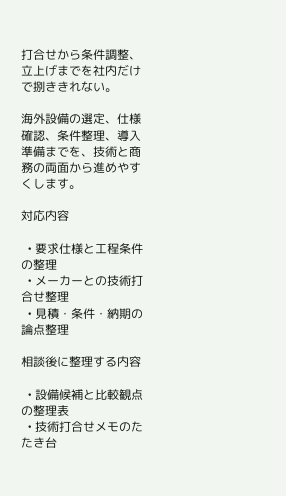打合せから条件調整、立上げまでを社内だけで捌ききれない。

海外設備の選定、仕様確認、条件整理、導入準備までを、技術と商務の両面から進めやすくします。

対応内容

  • 要求仕様と工程条件の整理
  • メーカーとの技術打合せ整理
  • 見積・条件・納期の論点整理

相談後に整理する内容

  • 設備候補と比較観点の整理表
  • 技術打合せメモのたたき台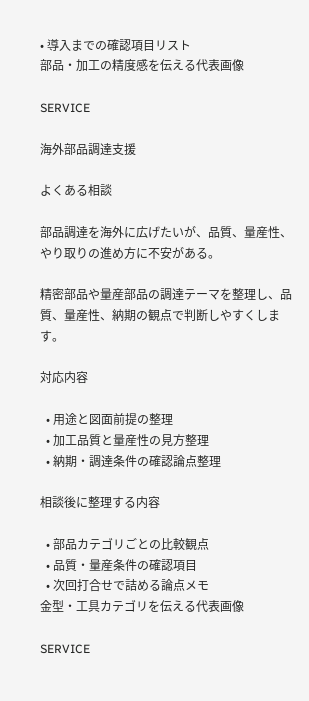• 導入までの確認項目リスト
部品・加工の精度感を伝える代表画像

SERVICE

海外部品調達支援

よくある相談

部品調達を海外に広げたいが、品質、量産性、やり取りの進め方に不安がある。

精密部品や量産部品の調達テーマを整理し、品質、量産性、納期の観点で判断しやすくします。

対応内容

  • 用途と図面前提の整理
  • 加工品質と量産性の見方整理
  • 納期・調達条件の確認論点整理

相談後に整理する内容

  • 部品カテゴリごとの比較観点
  • 品質・量産条件の確認項目
  • 次回打合せで詰める論点メモ
金型・工具カテゴリを伝える代表画像

SERVICE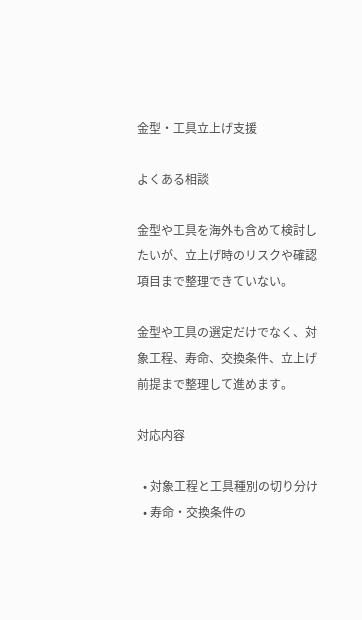金型・工具立上げ支援

よくある相談

金型や工具を海外も含めて検討したいが、立上げ時のリスクや確認項目まで整理できていない。

金型や工具の選定だけでなく、対象工程、寿命、交換条件、立上げ前提まで整理して進めます。

対応内容

  • 対象工程と工具種別の切り分け
  • 寿命・交換条件の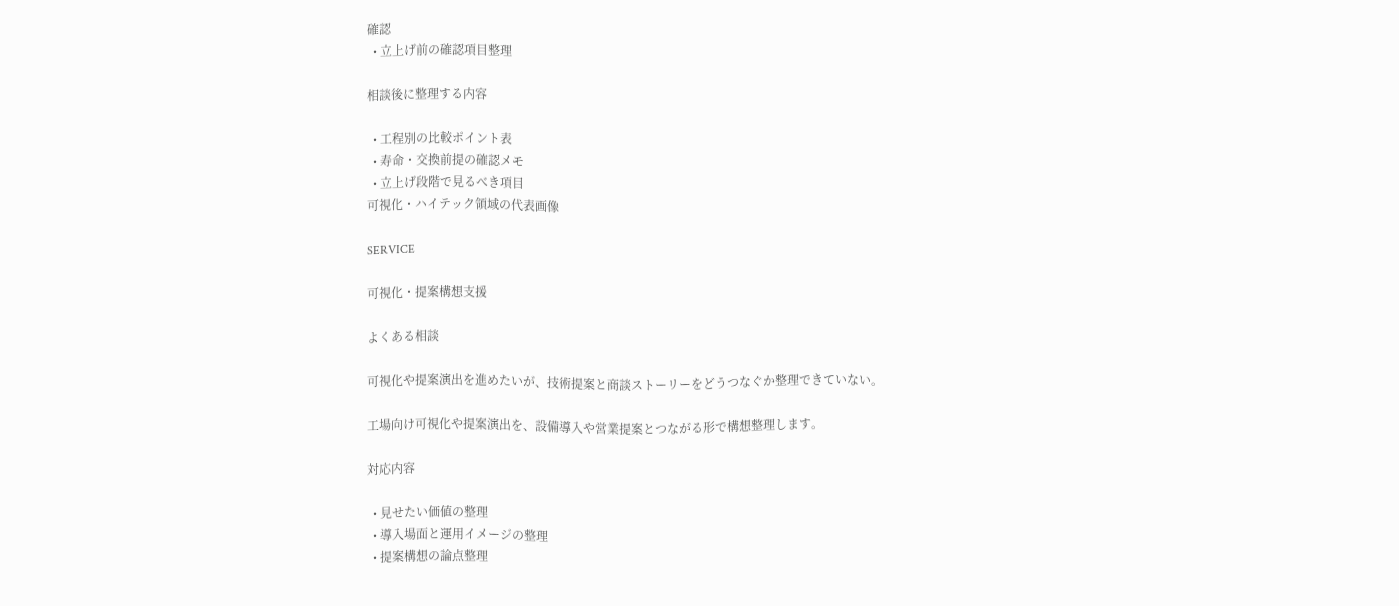確認
  • 立上げ前の確認項目整理

相談後に整理する内容

  • 工程別の比較ポイント表
  • 寿命・交換前提の確認メモ
  • 立上げ段階で見るべき項目
可視化・ハイテック領域の代表画像

SERVICE

可視化・提案構想支援

よくある相談

可視化や提案演出を進めたいが、技術提案と商談ストーリーをどうつなぐか整理できていない。

工場向け可視化や提案演出を、設備導入や営業提案とつながる形で構想整理します。

対応内容

  • 見せたい価値の整理
  • 導入場面と運用イメージの整理
  • 提案構想の論点整理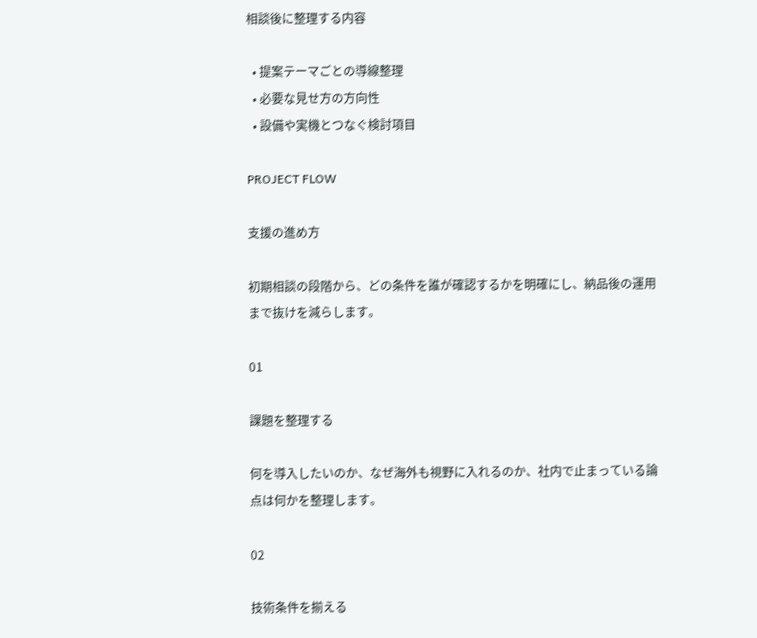相談後に整理する内容

  • 提案テーマごとの導線整理
  • 必要な見せ方の方向性
  • 設備や実機とつなぐ検討項目

PROJECT FLOW

支援の進め方

初期相談の段階から、どの条件を誰が確認するかを明確にし、納品後の運用まで抜けを減らします。

01

課題を整理する

何を導入したいのか、なぜ海外も視野に入れるのか、社内で止まっている論点は何かを整理します。

02

技術条件を揃える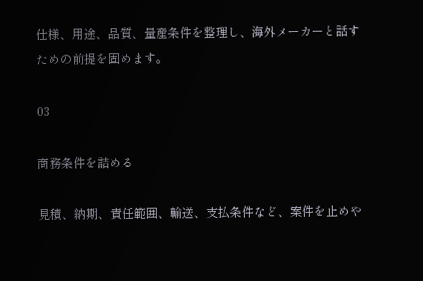仕様、用途、品質、量産条件を整理し、海外メーカーと話すための前提を固めます。

03

商務条件を詰める

見積、納期、責任範囲、輸送、支払条件など、案件を止めや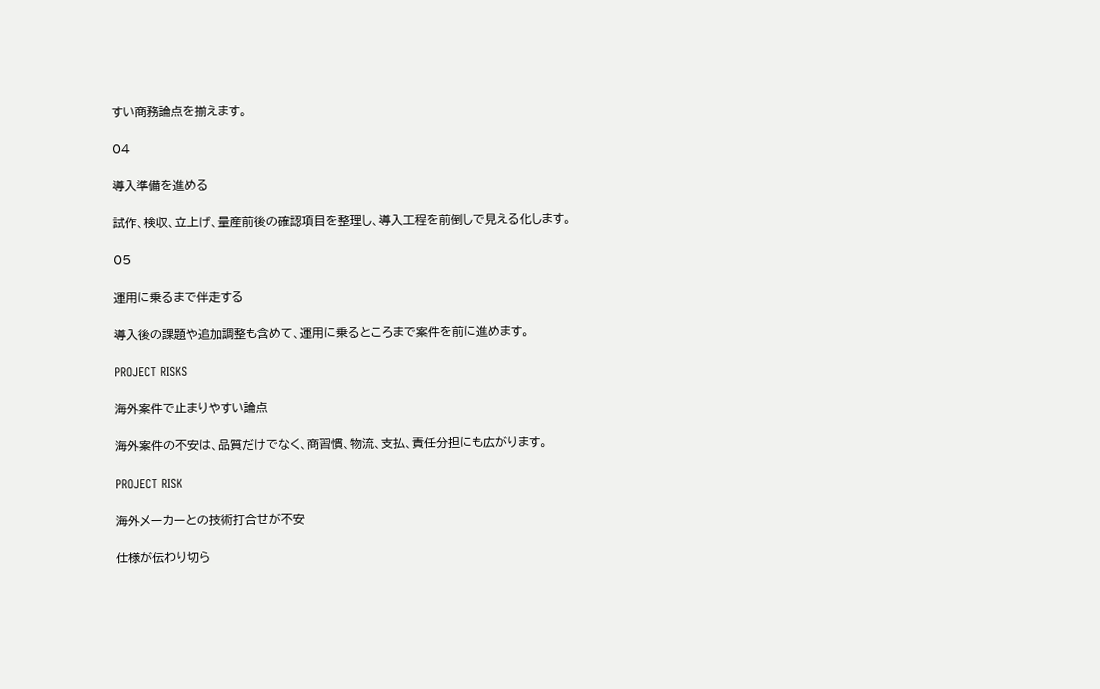すい商務論点を揃えます。

04

導入準備を進める

試作、検収、立上げ、量産前後の確認項目を整理し、導入工程を前倒しで見える化します。

05

運用に乗るまで伴走する

導入後の課題や追加調整も含めて、運用に乗るところまで案件を前に進めます。

PROJECT RISKS

海外案件で止まりやすい論点

海外案件の不安は、品質だけでなく、商習慣、物流、支払、責任分担にも広がります。

PROJECT RISK

海外メーカーとの技術打合せが不安

仕様が伝わり切ら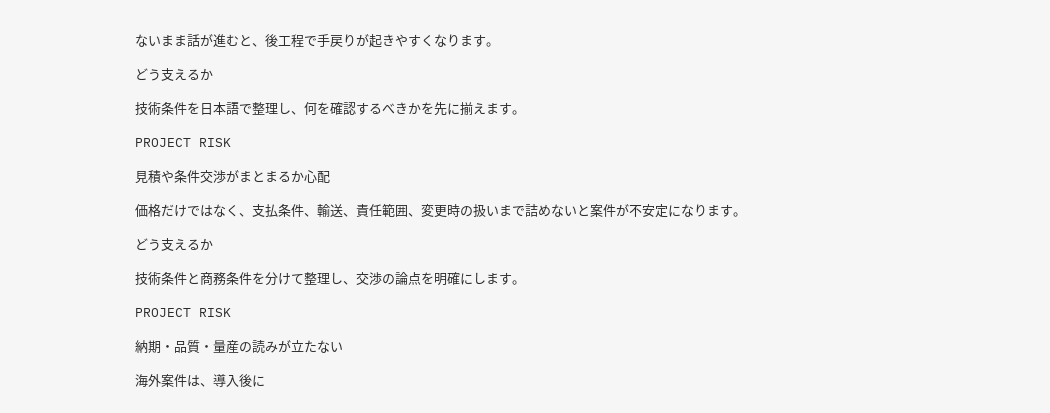ないまま話が進むと、後工程で手戻りが起きやすくなります。

どう支えるか

技術条件を日本語で整理し、何を確認するべきかを先に揃えます。

PROJECT RISK

見積や条件交渉がまとまるか心配

価格だけではなく、支払条件、輸送、責任範囲、変更時の扱いまで詰めないと案件が不安定になります。

どう支えるか

技術条件と商務条件を分けて整理し、交渉の論点を明確にします。

PROJECT RISK

納期・品質・量産の読みが立たない

海外案件は、導入後に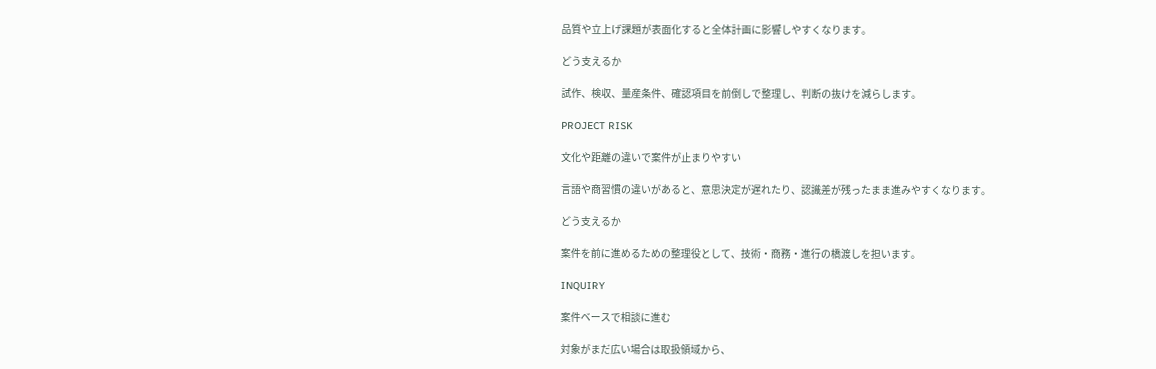品質や立上げ課題が表面化すると全体計画に影響しやすくなります。

どう支えるか

試作、検収、量産条件、確認項目を前倒しで整理し、判断の抜けを減らします。

PROJECT RISK

文化や距離の違いで案件が止まりやすい

言語や商習慣の違いがあると、意思決定が遅れたり、認識差が残ったまま進みやすくなります。

どう支えるか

案件を前に進めるための整理役として、技術・商務・進行の橋渡しを担います。

INQUIRY

案件ベースで相談に進む

対象がまだ広い場合は取扱領域から、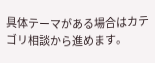具体テーマがある場合はカテゴリ相談から進めます。